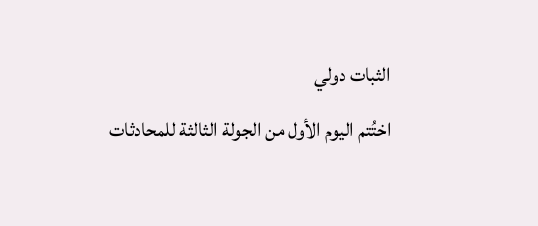الثبات دولي
اختُتم اليوم الأول من الجولة الثالثة للمحادثات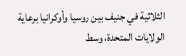الثلاثية في جنيف بين روسيا وأوكرانيا برعاية الولايات المتحدة، وسط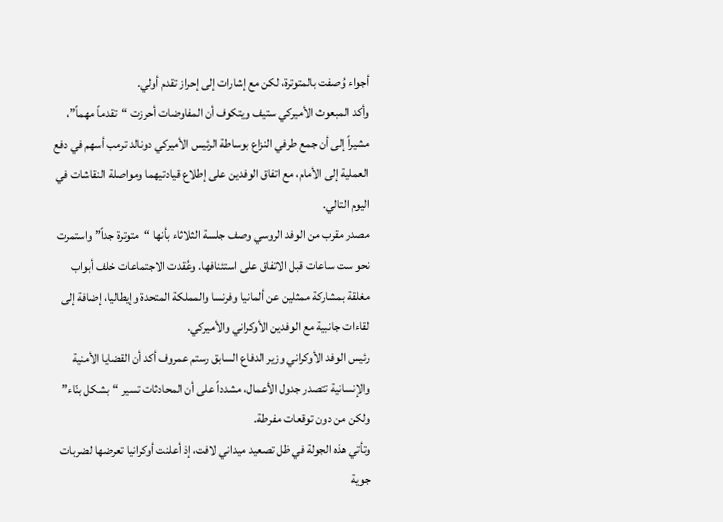أجواء وُصفت بالمتوترة، لكن مع إشارات إلى إحراز تقدم أولي.
وأكد المبعوث الأميركي ستيف ويتكوف أن المفاوضات أحرزت “تقدماً مهماً”، مشيراً إلى أن جمع طرفي النزاع بوساطة الرئيس الأميركي دونالد ترمب أسهم في دفع العملية إلى الأمام، مع اتفاق الوفدين على إطلاع قيادتيهما ومواصلة النقاشات في اليوم التالي.
مصدر مقرب من الوفد الروسي وصف جلسة الثلاثاء بأنها “متوترة جداً” واستمرت نحو ست ساعات قبل الاتفاق على استئنافها. وعُقدت الاجتماعات خلف أبواب مغلقة بمشاركة ممثلين عن ألمانيا وفرنسا والمملكة المتحدة وإيطاليا، إضافة إلى لقاءات جانبية مع الوفدين الأوكراني والأميركي.
رئيس الوفد الأوكراني وزير الدفاع السابق رستم عمروف أكد أن القضايا الأمنية والإنسانية تتصدر جدول الأعمال، مشدداً على أن المحادثات تسير “بشكل بنّاء” ولكن من دون توقعات مفرطة.
وتأتي هذه الجولة في ظل تصعيد ميداني لافت، إذ أعلنت أوكرانيا تعرضها لضربات جوية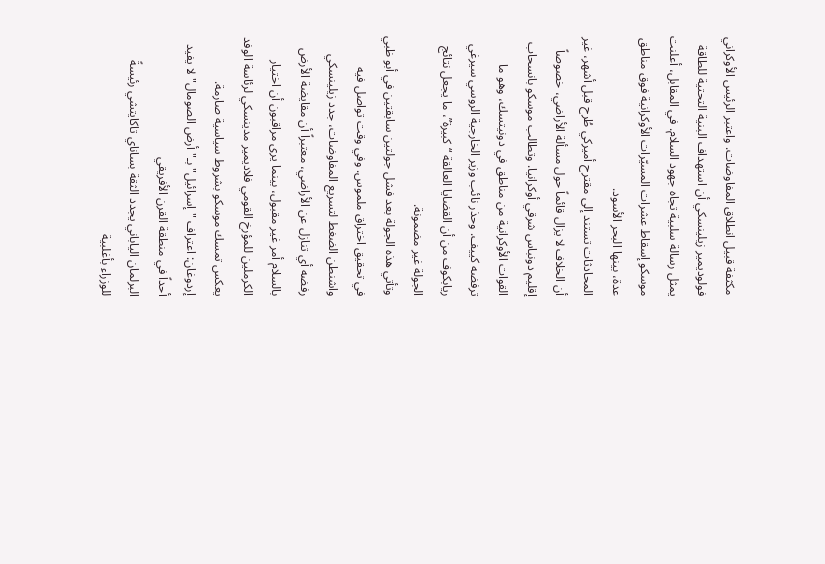مكثفة قبيل انطلاق المفاوضات. واعتبر الرئيس الأوكراني فولوديمير زيلينسكي أن استهداف البنية التحتية للطاقة يمثل رسالة سلبية تجاه جهود السلام. في المقابل، أعلنت موسكو إسقاط عشرات المسيّرات الأوكرانية فوق مناطق عدة، بينها البحر الأسود.
المحادثات تستند إلى مقترح أميركي طُرح قبل أشهر، غير أن الخلاف لا يزال قائماً حول مسألة الأراضي، خصوصاً إقليم دونباس شرقي أوكرانيا. وتطالب موسكو بانسحاب القوات الأوكرانية من مناطق في دونيتسك، وهو ما ترفضه كييف. وحذر نائب وزير الخارجية الروسي سيرغي ريابكوف من أن القضايا العالقة “كبيرة”، ما يجعل نتائج الجولة غير مضمونة.
وتأتي هذه الجولة بعد فشل جولتين سابقتين في أبو ظبي في تحقيق اختراق ملموس. وفي وقت تواصل فيه واشنطن الضغط لتسريع المفاوضات، جدد زيلينسكي رفضه أي تنازل عن الأراضي، معتبراً أن مقايضة الأرض بالسلام أمر غير مقبول، بينما يرى مراقبون أن اختيار الكرملين للمؤرخ القومي فلاديمير مدينسكي لرئاسة الوفد يعكس تمسك موسكو بشروط سياسية صارمة.
إردوغان: اعتراف "إسرائيل" بـ"أرض الصومال" لا يفيد أحداً في منطقة القرن الأفريقي
البرلمان الياباني يجدد الثقة بساناي تاكايتشي رئيسةً للوزراء بأغلبية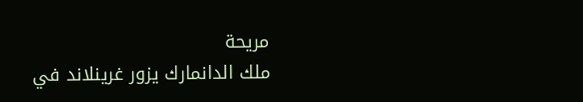مريحة
ملك الدانمارك يزور غرينلاند في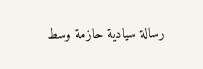رسالة سيادية حازمة وسط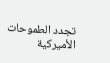تجدد الطموحات الأميركية